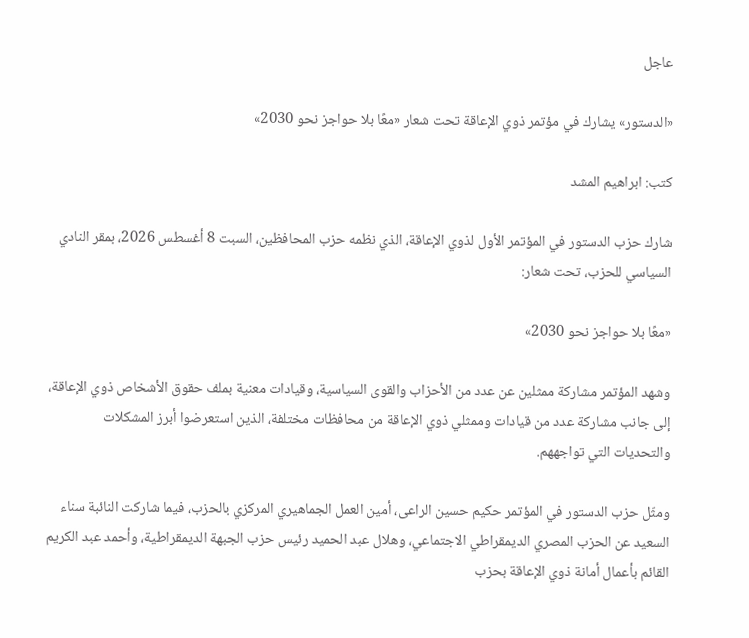عاجل

«الدستور» يشارك في مؤتمر ذوي الإعاقة تحت شعار «معًا بلا حواجز نحو 2030»

كتب: ابراهيم المشد

شارك حزب الدستور في المؤتمر الأول لذوي الإعاقة، الذي نظمه حزب المحافظين، السبت 8 أغسطس 2026، بمقر النادي السياسي للحزب، تحت شعار:

«معًا بلا حواجز نحو 2030»

وشهد المؤتمر مشاركة ممثلين عن عدد من الأحزاب والقوى السياسية، وقيادات معنية بملف حقوق الأشخاص ذوي الإعاقة، إلى جانب مشاركة عدد من قيادات وممثلي ذوي الإعاقة من محافظات مختلفة، الذين استعرضوا أبرز المشكلات والتحديات التي تواجههم.

ومثّل حزب الدستور في المؤتمر حكيم حسين الراعى، أمين العمل الجماهيري المركزي بالحزب، فيما شاركت النائبة سناء السعيد عن الحزب المصري الديمقراطي الاجتماعي، وهلال عبد الحميد رئيس حزب الجبهة الديمقراطية، وأحمد عبد الكريم القائم بأعمال أمانة ذوي الإعاقة بحزب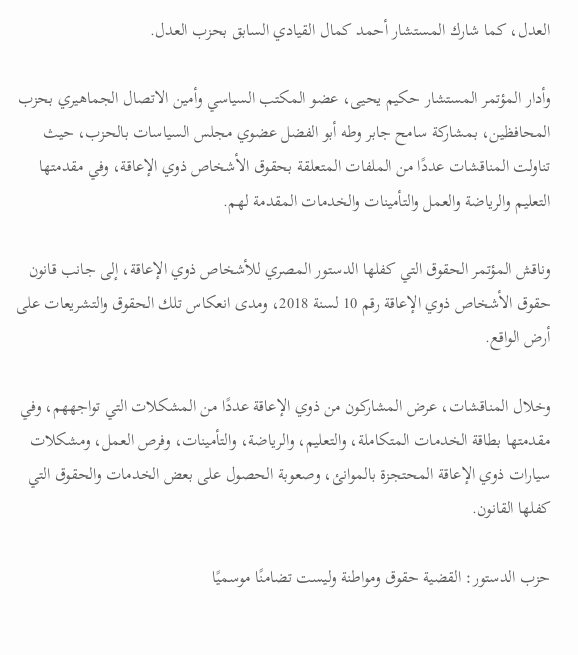العدل، كما شارك المستشار أحمد كمال القيادي السابق بحزب العدل.

وأدار المؤتمر المستشار حكيم يحيى، عضو المكتب السياسي وأمين الاتصال الجماهيري بحزب المحافظين، بمشاركة سامح جابر وطه أبو الفضل عضوي مجلس السياسات بالحزب، حيث تناولت المناقشات عددًا من الملفات المتعلقة بحقوق الأشخاص ذوي الإعاقة، وفي مقدمتها التعليم والرياضة والعمل والتأمينات والخدمات المقدمة لهم.

وناقش المؤتمر الحقوق التي كفلها الدستور المصري للأشخاص ذوي الإعاقة، إلى جانب قانون حقوق الأشخاص ذوي الإعاقة رقم 10 لسنة 2018، ومدى انعكاس تلك الحقوق والتشريعات على أرض الواقع.

وخلال المناقشات، عرض المشاركون من ذوي الإعاقة عددًا من المشكلات التي تواجههم، وفي مقدمتها بطاقة الخدمات المتكاملة، والتعليم، والرياضة، والتأمينات، وفرص العمل، ومشكلات سيارات ذوي الإعاقة المحتجزة بالموانئ، وصعوبة الحصول على بعض الخدمات والحقوق التي كفلها القانون.

حزب الدستور: القضية حقوق ومواطنة وليست تضامنًا موسميًا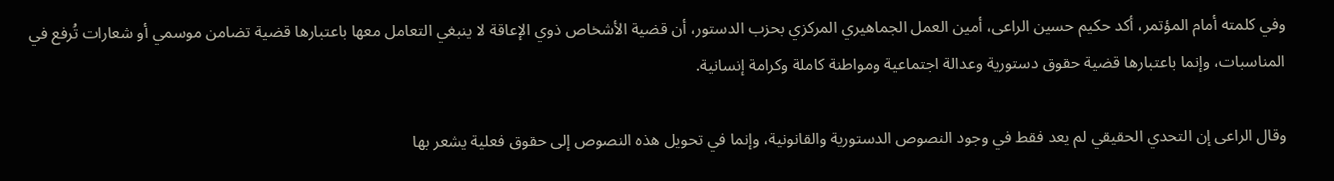وفي كلمته أمام المؤتمر، أكد حكيم حسين الراعى، أمين العمل الجماهيري المركزي بحزب الدستور، أن قضية الأشخاص ذوي الإعاقة لا ينبغي التعامل معها باعتبارها قضية تضامن موسمي أو شعارات تُرفع في المناسبات، وإنما باعتبارها قضية حقوق دستورية وعدالة اجتماعية ومواطنة كاملة وكرامة إنسانية.

وقال الراعى إن التحدي الحقيقي لم يعد فقط في وجود النصوص الدستورية والقانونية، وإنما في تحويل هذه النصوص إلى حقوق فعلية يشعر بها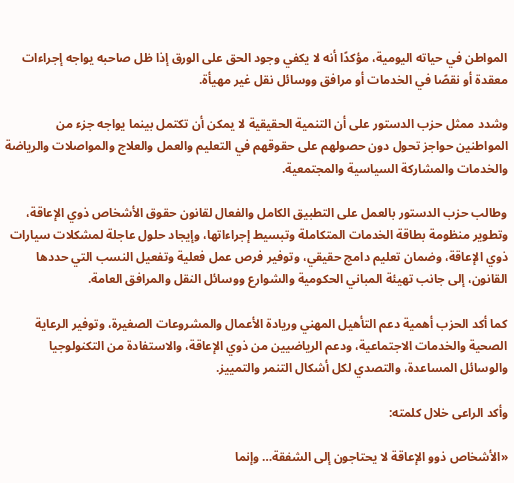المواطن في حياته اليومية، مؤكدًا أنه لا يكفي وجود الحق على الورق إذا ظل صاحبه يواجه إجراءات معقدة أو نقصًا في الخدمات أو مرافق ووسائل نقل غير مهيأة.

وشدد ممثل حزب الدستور على أن التنمية الحقيقية لا يمكن أن تكتمل بينما يواجه جزء من المواطنين حواجز تحول دون حصولهم على حقوقهم في التعليم والعمل والعلاج والمواصلات والرياضة والخدمات والمشاركة السياسية والمجتمعية.

وطالب حزب الدستور بالعمل على التطبيق الكامل والفعال لقانون حقوق الأشخاص ذوي الإعاقة، وتطوير منظومة بطاقة الخدمات المتكاملة وتبسيط إجراءاتها، وإيجاد حلول عاجلة لمشكلات سيارات ذوي الإعاقة، وضمان تعليم دامج حقيقي، وتوفير فرص عمل فعلية وتفعيل النسب التي حددها القانون، إلى جانب تهيئة المباني الحكومية والشوارع ووسائل النقل والمرافق العامة.

كما أكد الحزب أهمية دعم التأهيل المهني وريادة الأعمال والمشروعات الصغيرة، وتوفير الرعاية الصحية والخدمات الاجتماعية، ودعم الرياضيين من ذوي الإعاقة، والاستفادة من التكنولوجيا والوسائل المساعدة، والتصدي لكل أشكال التنمر والتمييز.

وأكد الراعى خلال كلمته:

«الأشخاص ذوو الإعاقة لا يحتاجون إلى الشفقة… وإنما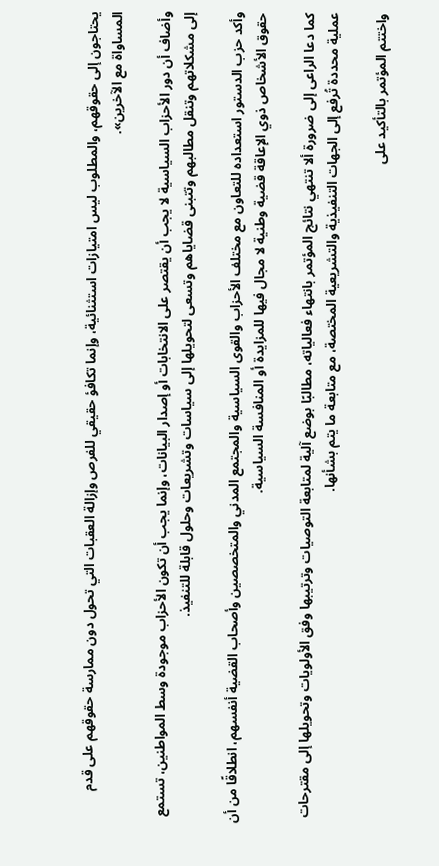يحتاجون إلى حقوقهم، والمطلوب ليس امتيازات استثنائية، وإنما تكافؤ حقيقي للفرص وإزالة العقبات التي تحول دون ممارسة حقوقهم على قدم المساواة مع الآخرين».

وأضاف أن دور الأحزاب السياسية لا يجب أن يقتصر على الانتخابات أو إصدار البيانات، وإنما يجب أن تكون الأحزاب موجودة وسط المواطنين، تستمع إلى مشكلاتهم وتنقل مطالبهم وتتبنى قضاياهم وتسعى لتحويلها إلى سياسات وتشريعات وحلول قابلة للتنفيذ.

وأكد حزب الدستور استعداده للتعاون مع مختلف الأحزاب والقوى السياسية والمجتمع المدني والمتخصصين وأصحاب القضية أنفسهم، انطلاقًا من أن حقوق الأشخاص ذوي الإعاقة قضية وطنية لا مجال فيها للمزايدة أو المنافسة السياسية.

كما دعا الراعى إلى ضرورة ألا تنتهي نتائج المؤتمر بانتهاء فعالياته، مطالبًا بوضع آلية لمتابعة التوصيات وترتيبها وفق الأولويات وتحويلها إلى مقترحات عملية محددة تُرفع إلى الجهات التنفيذية والتشريعية المختصة، مع متابعة ما يتم بشأنها.

واختتم المؤتمر بالتأكيد على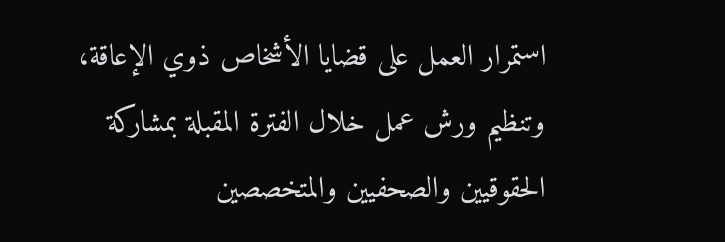استمرار العمل على قضايا الأشخاص ذوي الإعاقة، وتنظيم ورش عمل خلال الفترة المقبلة بمشاركة الحقوقيين والصحفيين والمتخصصين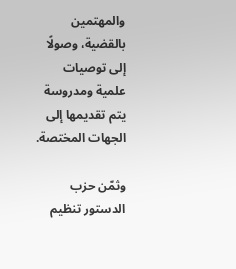والمهتمين بالقضية، وصولًا إلى توصيات علمية ومدروسة يتم تقديمها إلى الجهات المختصة.

وثمّن حزب الدستور تنظيم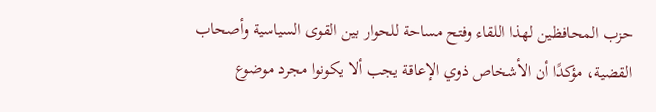حزب المحافظين لهذا اللقاء وفتح مساحة للحوار بين القوى السياسية وأصحاب القضية، مؤكدًا أن الأشخاص ذوي الإعاقة يجب ألا يكونوا مجرد موضوع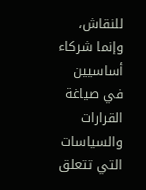للنقاش، وإنما شركاء أساسيين في صياغة القرارات والسياسات التي تتعلق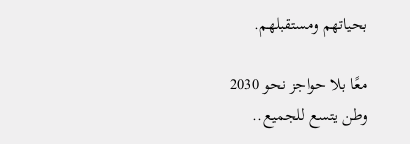بحياتهم ومستقبلهم.

معًا بلا حواجز نحو 2030
وطن يتسع للجميع..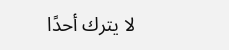لا يترك أحدًا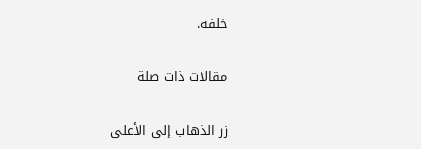خلفه.

مقالات ذات صلة

زر الذهاب إلى الأعلى